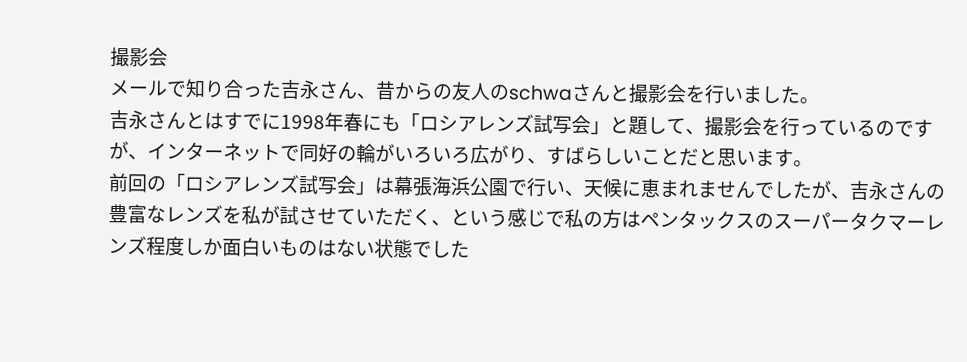撮影会
メールで知り合った吉永さん、昔からの友人のschwaさんと撮影会を行いました。
吉永さんとはすでに1998年春にも「ロシアレンズ試写会」と題して、撮影会を行っているのですが、インターネットで同好の輪がいろいろ広がり、すばらしいことだと思います。
前回の「ロシアレンズ試写会」は幕張海浜公園で行い、天候に恵まれませんでしたが、吉永さんの豊富なレンズを私が試させていただく、という感じで私の方はペンタックスのスーパータクマーレンズ程度しか面白いものはない状態でした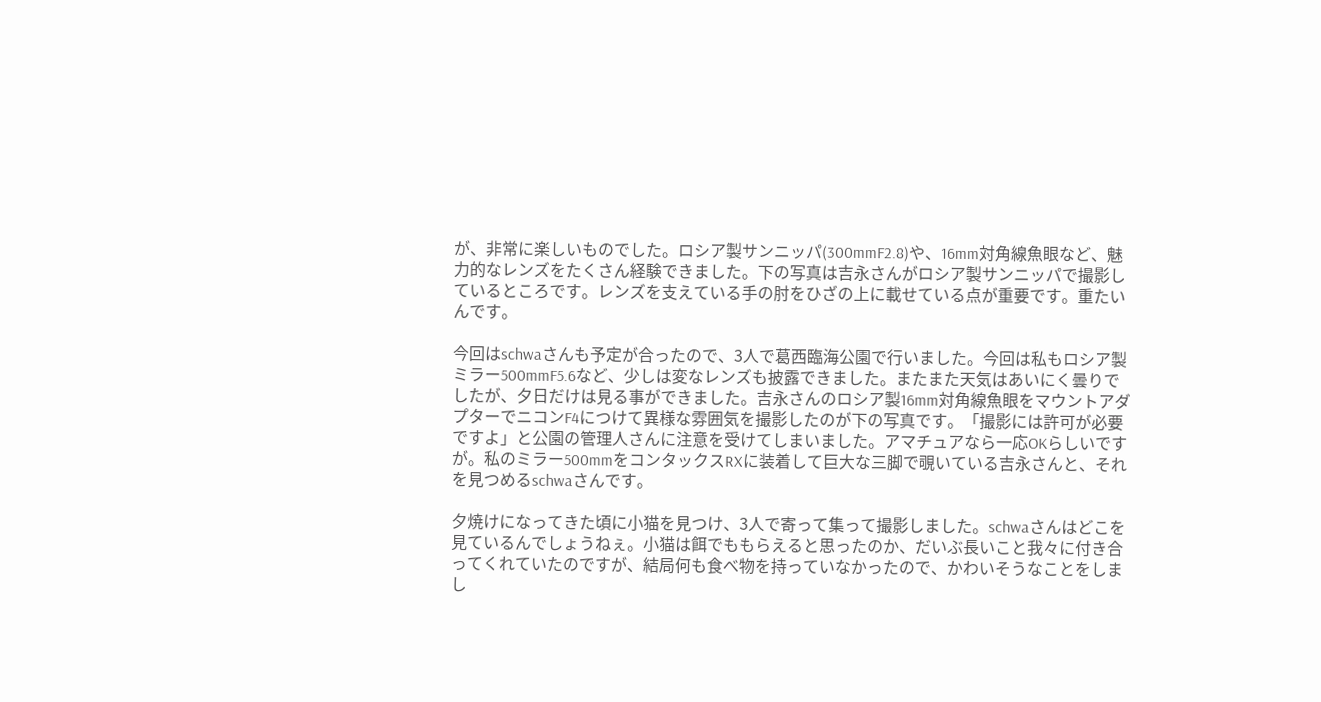が、非常に楽しいものでした。ロシア製サンニッパ(300mmF2.8)や、16mm対角線魚眼など、魅力的なレンズをたくさん経験できました。下の写真は吉永さんがロシア製サンニッパで撮影しているところです。レンズを支えている手の肘をひざの上に載せている点が重要です。重たいんです。

今回はschwaさんも予定が合ったので、3人で葛西臨海公園で行いました。今回は私もロシア製ミラー500mmF5.6など、少しは変なレンズも披露できました。またまた天気はあいにく曇りでしたが、夕日だけは見る事ができました。吉永さんのロシア製16mm対角線魚眼をマウントアダプターでニコンF4につけて異様な雰囲気を撮影したのが下の写真です。「撮影には許可が必要ですよ」と公園の管理人さんに注意を受けてしまいました。アマチュアなら一応OKらしいですが。私のミラー500mmをコンタックスRXに装着して巨大な三脚で覗いている吉永さんと、それを見つめるschwaさんです。

夕焼けになってきた頃に小猫を見つけ、3人で寄って集って撮影しました。schwaさんはどこを見ているんでしょうねぇ。小猫は餌でももらえると思ったのか、だいぶ長いこと我々に付き合ってくれていたのですが、結局何も食べ物を持っていなかったので、かわいそうなことをしまし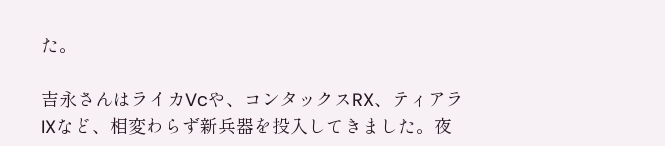た。

吉永さんはライカVcや、コンタックスRX、ティアラIXなど、相変わらず新兵器を投入してきました。夜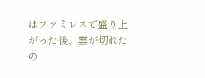はファミレスで盛り上がった後、雲が切れたの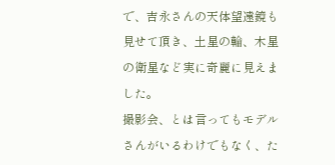で、吉永さんの天体望遠鏡も見せて頂き、土星の輪、木星の衛星など実に奇麗に見えました。
撮影会、とは言ってもモデルさんがいるわけでもなく、た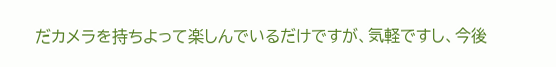だカメラを持ちよって楽しんでいるだけですが、気軽ですし、今後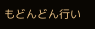もどんどん行い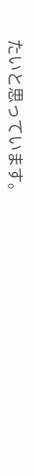たいと思っています。